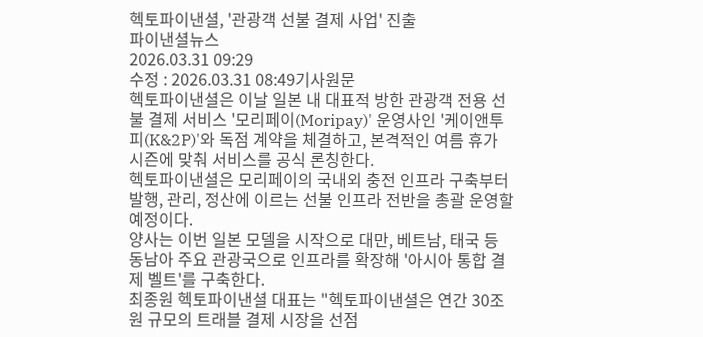헥토파이낸셜, '관광객 선불 결제 사업' 진출
파이낸셜뉴스
2026.03.31 09:29
수정 : 2026.03.31 08:49기사원문
헥토파이낸셜은 이날 일본 내 대표적 방한 관광객 전용 선불 결제 서비스 '모리페이(Moripay)' 운영사인 '케이앤투피(K&2P)'와 독점 계약을 체결하고, 본격적인 여름 휴가 시즌에 맞춰 서비스를 공식 론칭한다.
헥토파이낸셜은 모리페이의 국내외 충전 인프라 구축부터 발행, 관리, 정산에 이르는 선불 인프라 전반을 총괄 운영할 예정이다.
양사는 이번 일본 모델을 시작으로 대만, 베트남, 태국 등 동남아 주요 관광국으로 인프라를 확장해 '아시아 통합 결제 벨트'를 구축한다.
최종원 헥토파이낸셜 대표는 "헥토파이낸셜은 연간 30조원 규모의 트래블 결제 시장을 선점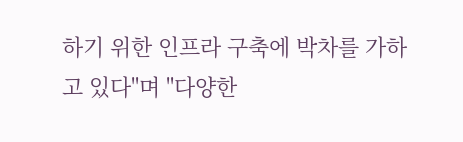하기 위한 인프라 구축에 박차를 가하고 있다"며 "다양한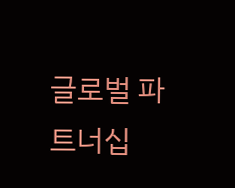글로벌 파트너십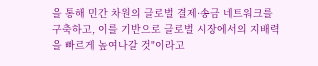을 통해 민간 차원의 글로벌 결제·송금 네트워크를 구축하고, 이를 기반으로 글로벌 시장에서의 지배력을 빠르게 높여나갈 것"이라고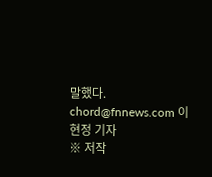말했다.
chord@fnnews.com 이현정 기자
※ 저작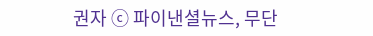권자 ⓒ 파이낸셜뉴스, 무단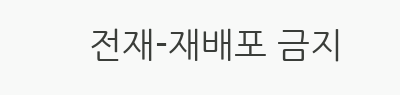전재-재배포 금지